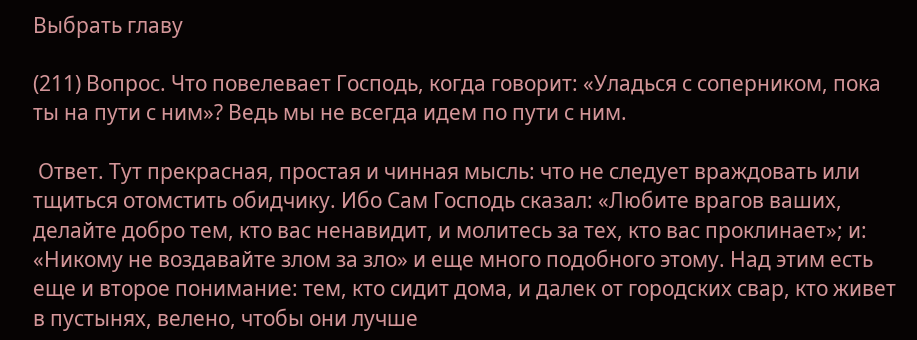Выбрать главу

(211) Вопрос. Что повелевает Господь, когда говорит: «Уладься с соперником, пока ты на пути с ним»? Ведь мы не всегда идем по пути с ним.

 Ответ. Тут прекрасная, простая и чинная мысль: что не следует враждовать или тщиться отомстить обидчику. Ибо Сам Господь сказал: «Любите врагов ваших, делайте добро тем, кто вас ненавидит, и молитесь за тех, кто вас проклинает»; и: «Никому не воздавайте злом за зло» и еще много подобного этому. Над этим есть еще и второе понимание: тем, кто сидит дома, и далек от городских свар, кто живет в пустынях, велено, чтобы они лучше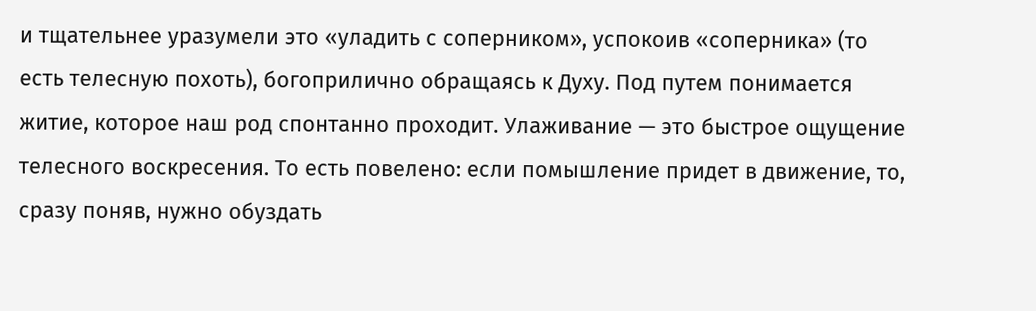и тщательнее уразумели это «уладить с соперником», успокоив «соперника» (то есть телесную похоть), богоприлично обращаясь к Духу. Под путем понимается житие, которое наш род спонтанно проходит. Улаживание — это быстрое ощущение телесного воскресения. То есть повелено: если помышление придет в движение, то, сразу поняв, нужно обуздать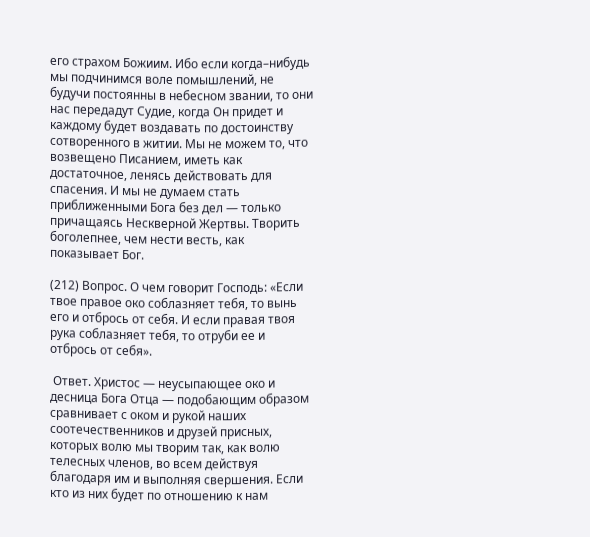его страхом Божиим. Ибо если когда–нибудь мы подчинимся воле помышлений, не будучи постоянны в небесном звании, то они нас передадут Судие, когда Он придет и каждому будет воздавать по достоинству сотворенного в житии. Мы не можем то, что возвещено Писанием, иметь как достаточное, ленясь действовать для спасения. И мы не думаем стать приближенными Бога без дел — только причащаясь Нескверной Жертвы. Творить боголепнее, чем нести весть, как показывает Бог.

(212) Вопрос. О чем говорит Господь: «Если твое правое око соблазняет тебя, то вынь его и отбрось от себя. И если правая твоя рука соблазняет тебя, то отруби ее и отбрось от себя».

 Ответ. Христос — неусыпающее око и десница Бога Отца — подобающим образом сравнивает с оком и рукой наших соотечественников и друзей присных, которых волю мы творим так, как волю телесных членов, во всем действуя благодаря им и выполняя свершения. Если кто из них будет по отношению к нам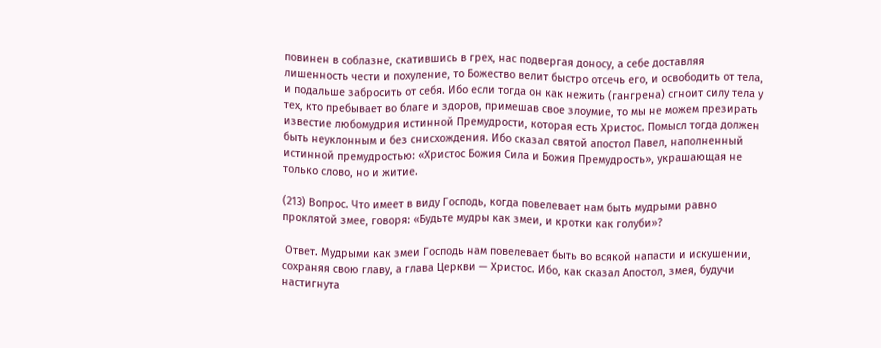повинен в соблазне, скатившись в грех, нас подвергая доносу, а себе доставляя лишенность чести и похуление, то Божество велит быстро отсечь его, и освободить от тела, и подальше забросить от себя. Ибо если тогда он как нежить (гангрена) сгноит силу тела у тех, кто пребывает во благе и здоров, примешав свое злоумие, то мы не можем презирать известие любомудрия истинной Премудрости, которая есть Христос. Помысл тогда должен быть неуклонным и без снисхождения. Ибо сказал святой апостол Павел, наполненный истинной премудростью: «Христос Божия Сила и Божия Премудрость», украшающая не только слово, но и житие.

(213) Вопрос. Что имеет в виду Господь, когда повелевает нам быть мудрыми равно проклятой змее, говоря: «Будьте мудры как змеи, и кротки как голуби»?

 Ответ. Мудрыми как змеи Господь нам повелевает быть во всякой напасти и искушении, сохраняя свою главу, а глава Церкви — Христос. Ибо, как сказал Апостол, змея, будучи настигнута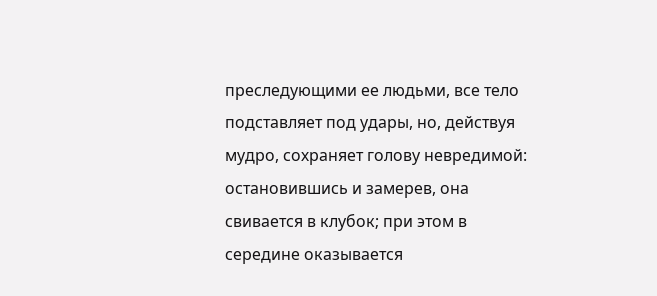преследующими ее людьми, все тело подставляет под удары, но, действуя мудро, сохраняет голову невредимой: остановившись и замерев, она свивается в клубок; при этом в середине оказывается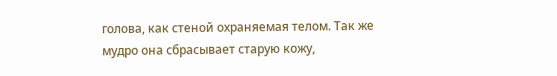голова, как стеной охраняемая телом. Так же мудро она сбрасывает старую кожу,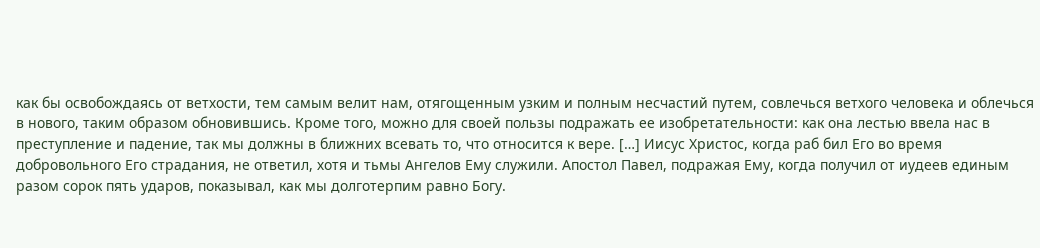как бы освобождаясь от ветхости, тем самым велит нам, отягощенным узким и полным несчастий путем, совлечься ветхого человека и облечься в нового, таким образом обновившись. Кроме того, можно для своей пользы подражать ее изобретательности: как она лестью ввела нас в преступление и падение, так мы должны в ближних всевать то, что относится к вере. […] Иисус Христос, когда раб бил Его во время добровольного Его страдания, не ответил, хотя и тьмы Ангелов Ему служили. Апостол Павел, подражая Ему, когда получил от иудеев единым разом сорок пять ударов, показывал, как мы долготерпим равно Богу.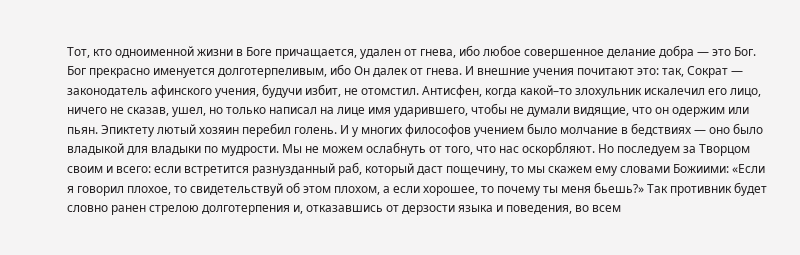Тот, кто одноименной жизни в Боге причащается, удален от гнева, ибо любое совершенное делание добра — это Бог. Бог прекрасно именуется долготерпеливым, ибо Он далек от гнева. И внешние учения почитают это: так, Сократ — законодатель афинского учения, будучи избит, не отомстил. Антисфен, когда какой–то злохульник искалечил его лицо, ничего не сказав, ушел, но только написал на лице имя ударившего, чтобы не думали видящие, что он одержим или пьян. Эпиктету лютый хозяин перебил голень. И у многих философов учением было молчание в бедствиях — оно было владыкой для владыки по мудрости. Мы не можем ослабнуть от того, что нас оскорбляют. Но последуем за Творцом своим и всего: если встретится разнузданный раб, который даст пощечину, то мы скажем ему словами Божиими: «Если я говорил плохое, то свидетельствуй об этом плохом, а если хорошее, то почему ты меня бьешь?» Так противник будет словно ранен стрелою долготерпения и, отказавшись от дерзости языка и поведения, во всем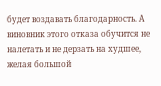будет воздавать благодарность. А виновник этого отказа обучится не налетать и не дерзать на худшее, желая большой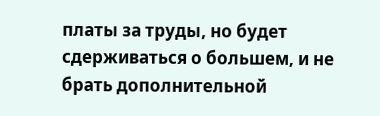платы за труды, но будет сдерживаться о большем, и не брать дополнительной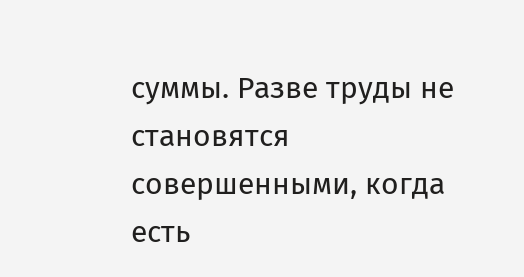суммы. Разве труды не становятся совершенными, когда есть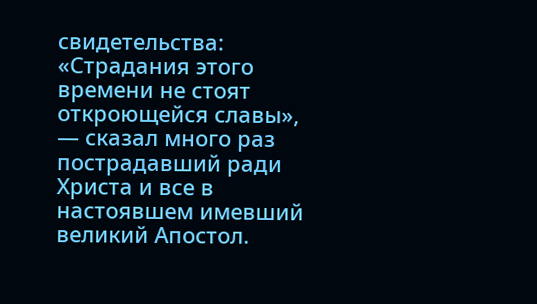свидетельства: «Страдания этого времени не стоят откроющейся славы», — сказал много раз пострадавший ради Христа и все в настоявшем имевший великий Апостол.